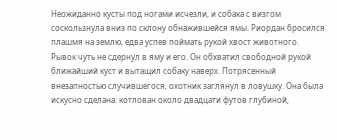Неожиданно кусты под ногами исчезли, и собака с визгом соскользнула вниз по склону обнажившейся ямы. Риордан бросился плашмя на землю, едва успев поймать рукой хвост животного. Рывок чуть не сдернул в яму и его. Он обхватил свободной рукой ближайший куст и вытащил собаку наверх. Потрясенный внезапностью случившегося, охотник заглянул в ловушку. Она была искусно сделана: котлован около двадцати футов глубиной,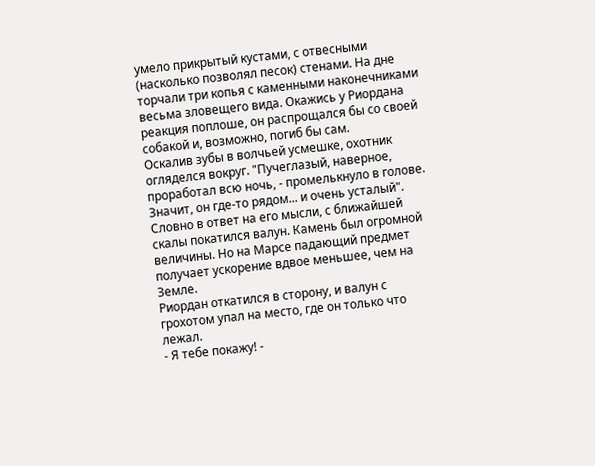умело прикрытый кустами, с отвесными (насколько позволял песок) стенами. На дне торчали три копья с каменными наконечниками весьма зловещего вида. Окажись у Риордана реакция поплоше, он распрощался бы со своей собакой и, возможно, погиб бы сам.
Оскалив зубы в волчьей усмешке, охотник огляделся вокруг. "Пучеглазый, наверное, проработал всю ночь, - промелькнуло в голове. Значит, он где-то рядом... и очень усталый".
Словно в ответ на его мысли, с ближайшей скалы покатился валун. Камень был огромной величины. Но на Марсе падающий предмет получает ускорение вдвое меньшее, чем на Земле.
Риордан откатился в сторону, и валун с грохотом упал на место, где он только что лежал.
- Я тебе покажу! -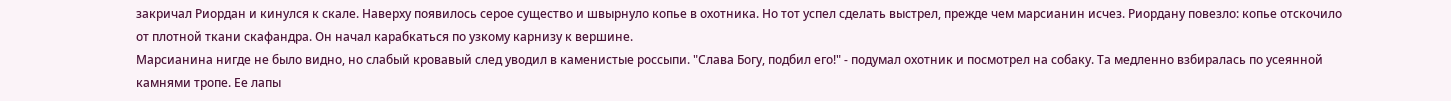закричал Риордан и кинулся к скале. Наверху появилось серое существо и швырнуло копье в охотника. Но тот успел сделать выстрел, прежде чем марсианин исчез. Риордану повезло: копье отскочило от плотной ткани скафандра. Он начал карабкаться по узкому карнизу к вершине.
Марсианина нигде не было видно, но слабый кровавый след уводил в каменистые россыпи. "Слава Богу, подбил его!" - подумал охотник и посмотрел на собаку. Та медленно взбиралась по усеянной камнями тропе. Ее лапы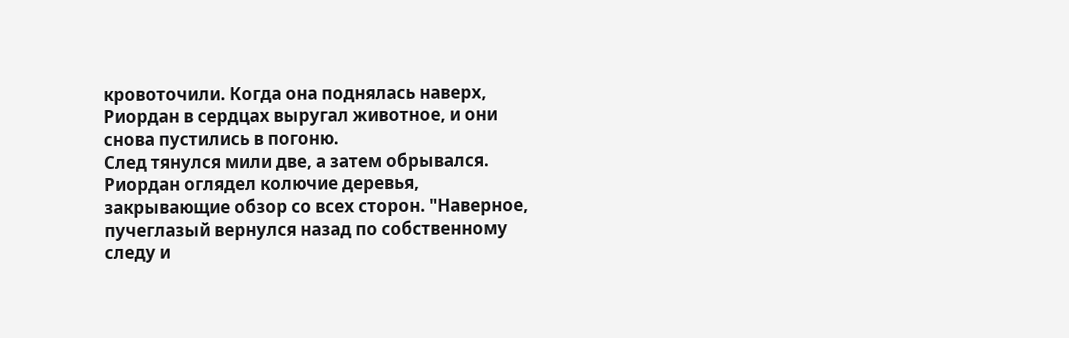кровоточили. Когда она поднялась наверх, Риордан в сердцах выругал животное, и они снова пустились в погоню.
След тянулся мили две, а затем обрывался. Риордан оглядел колючие деревья, закрывающие обзор со всех сторон. "Наверное, пучеглазый вернулся назад по собственному следу и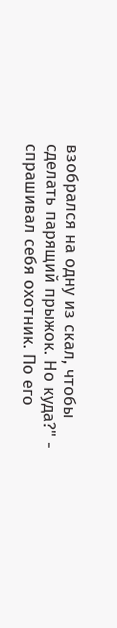взобрался на одну из скал, чтобы сделать парящий прыжок. Но куда?" - спрашивал себя охотник. По его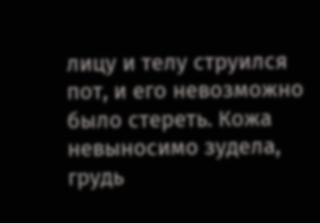лицу и телу струился пот, и его невозможно было стереть. Кожа невыносимо зудела, грудь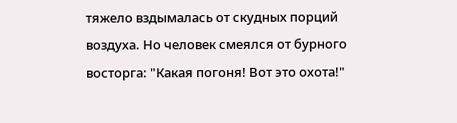тяжело вздымалась от скудных порций воздуха. Но человек смеялся от бурного восторга: "Какая погоня! Вот это охота!"